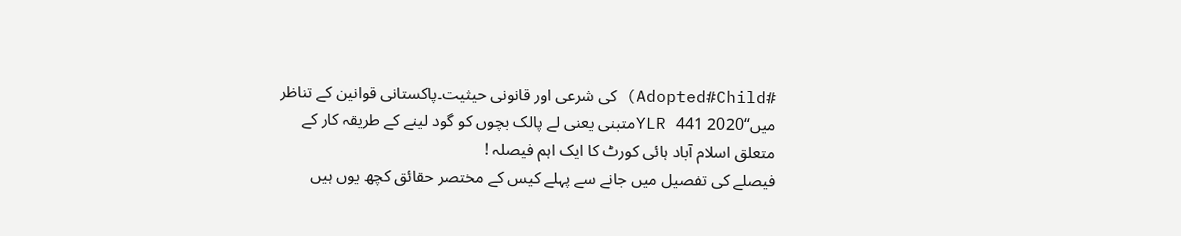#Adopted#Child) کی شرعی اور قانونی حیثیت۔پاکستانی قوانین کے تناظر میں“2020 YLR 441متبنی یعنی لے پالک بچوں کو گود لینے کے طریقہ کار کے متعلق اسلام آباد ہائی کورٹ کا ایک اہم فیصلہ !
فیصلے کی تفصیل میں جانے سے پہلے کیس کے مختصر حقائق کچھ یوں ہیں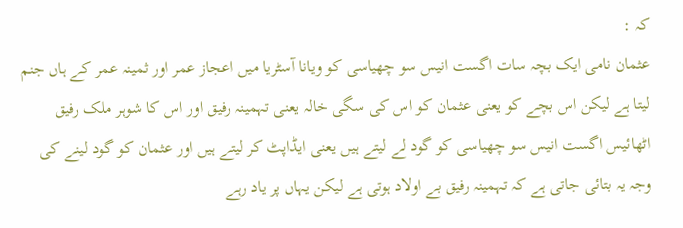کہ :
عثمان نامی ایک بچہ سات اگست انیس سو چھیاسی کو ویانا آسٹریا میں اعجاز عمر اور ثمینہ عمر کے ہاں جنم لیتا ہے لیکن اس بچے کو یعنی عثمان کو اس کی سگی خالہ یعنی تہمینہ رفیق اور اس کا شوہر ملک رفیق اٹھائیس اگست انیس سو چھیاسی کو گود لے لیتے ہیں یعنی ایڈاپٹ کر لیتے ہیں اور عثمان کو گود لینے کی وجہ یہ بتائی جاتی ہے کہ تہمینہ رفیق بے اولاد ہوتی ہے لیکن یہاں پر یاد رہے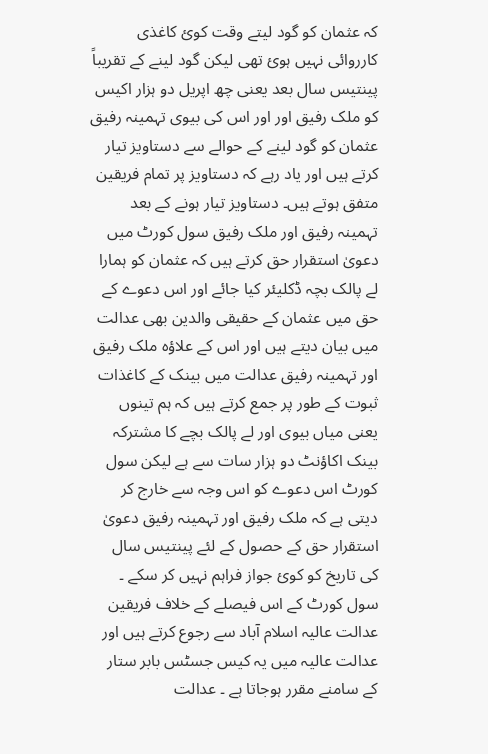کہ عثمان کو گود لیتے وقت کوئ کاغذی کارروائی نہیں ہوئ تھی لیکن گود لینے کے تقریباً پینتیس سال بعد یعنی چھ اپریل دو ہزار اکیس کو ملک رفیق اور اور اس کی بیوی تہمینہ رفیق عثمان کو گود لینے کے حوالے سے دستاویز تیار کرتے ہیں اور یاد رہے کہ دستاویز پر تمام فریقین متفق ہوتے ہیں۔ دستاویز تیار ہونے کے بعد تہمینہ رفیق اور ملک رفیق سول کورٹ میں دعویٰ استقرار حق کرتے ہیں کہ عثمان کو ہمارا لے پالک بچہ ڈکلیئر کیا جائے اور اس دعوے کے حق میں عثمان کے حقیقی والدین بھی عدالت میں بیان دیتے ہیں اور اس کے علاؤہ ملک رفیق اور تہمینہ رفیق عدالت میں بینک کے کاغذات ثبوت کے طور پر جمع کرتے ہیں کہ ہم تینوں یعنی میاں بیوی اور لے پالک بچے کا مشترکہ بینک اکاؤنٹ دو ہزار سات سے ہے لیکن سول کورٹ اس دعوے کو اس وجہ سے خارج کر دیتی ہے کہ ملک رفیق اور تہمینہ رفیق دعویٰ استقرار حق کے حصول کے لئے پینتیس سال کی تاریخ کو کوئ جواز فراہم نہیں کر سکے ۔
سول کورٹ کے اس فیصلے کے خلاف فریقین عدالت عالیہ اسلام آباد سے رجوع کرتے ہیں اور عدالت عالیہ میں یہ کیس جسٹس بابر ستار کے سامنے مقرر ہوجاتا ہے ۔ عدالت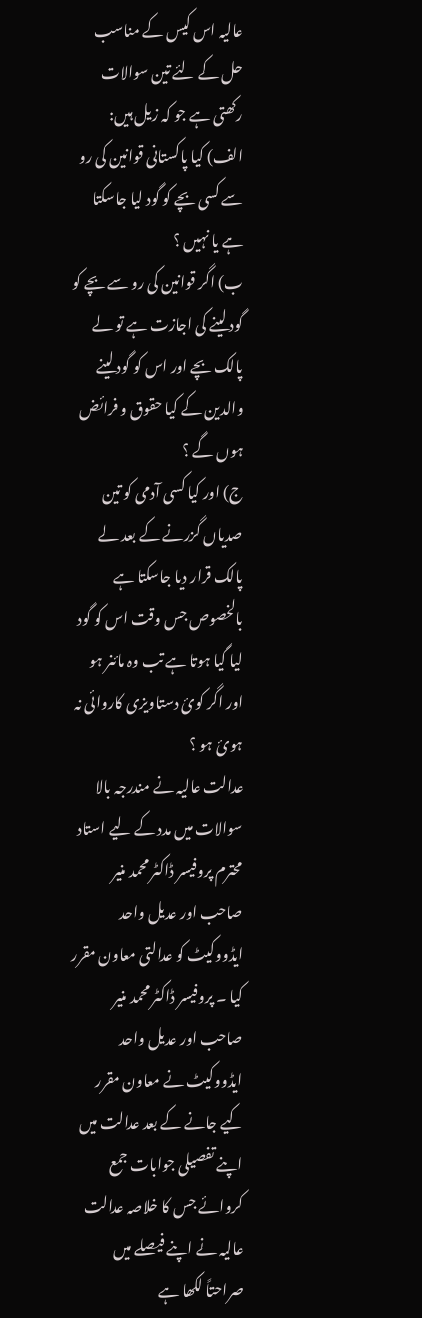عالیہ اس کیس کے مناسب حل کے لئے تین سوالات رکھتی ہے جو کہ زیل ہیں:
الف) کیا پاکستانی قوانین کی رو سے کسی بچے کو گود لیا جاسکتا ہے یا نہیں ؟
ب) اگر قوانین کی رو سے بچے کو گود لینے کی اجازت ہے تو لے پالک بچے اور اس کو گود لینے والدین کے کیا حقوق و فرائض ہوں گے ؟
ج) اور کیا کسی آدمی کو تین صدیاں گزرنے کے بعد لے پالک قرار دیا جاسکتا ہے بالخصوص جس وقت اس کو گود لیا گیا ہوتا ہے تب وہ مائنر ہو اور اگر کوئ دستاویزی کاروائی نہ ہوئ ہو ؟
عدالت عالیہ نے مندرجہ بالا سوالات میں مدد کے لیے استاد محترم پروفیسر ڈاکٹر محمد منیر صاحب اور عدیل واحد ایڈووکیٹ کو عدالتی معاون مقرر کیا ۔ پروفیسر ڈاکٹر محمد منیر صاحب اور عدیل واحد ایڈووکیٹ نے معاون مقرر کیے جانے کے بعد عدالت میں اپنے تفصیلی جوابات جمع کروائے جس کا خلاصہ عدالت عالیہ نے اپنے فیصلے میں صراحتاً لکھا ہے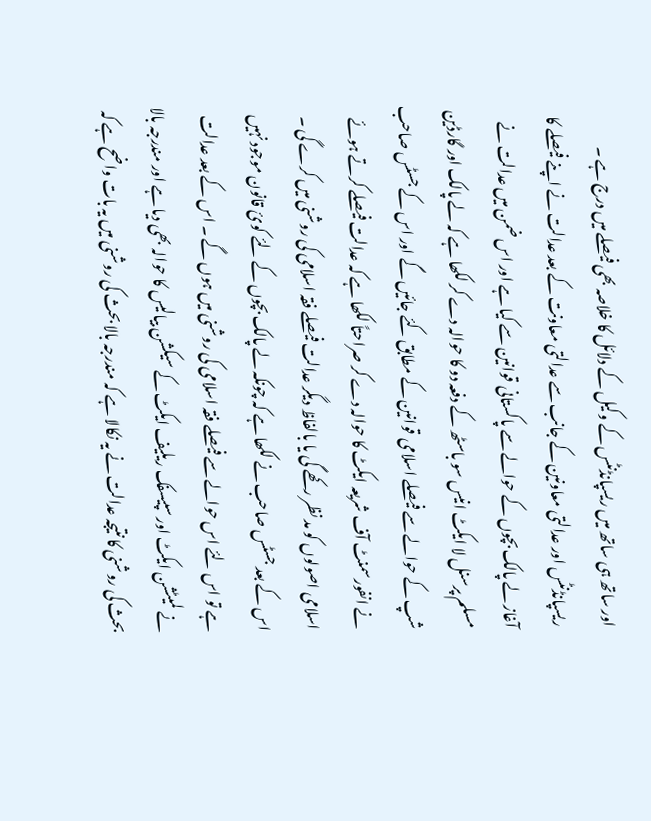اور ساتھ ہی ساتھ میں ریسپانڈنٹس کے وکیل کے دلائل کا خلاصہ بھی فیصلے میں درج ہے ۔
ریسپانڈنٹس اور عدالتی معاونین کے جانب سے عدالتی معاونت کے بعد عدالت نے اپنے فیصلے کا آغاز لے پالک بچوں کے حوالے سے پاکستانی قوانین سے کیا ہے اور اس ضمن میں عدالت نے مسلم پرسنل لا ایکٹ انیس سو باسٹھ کے دفعہ دو کا حوالہ دے کر لکھا ہے کہ لے پالک اور گارڈین شپ کے حوالے سے فیصلے اسلامی قوانین کے مطابق کئے جائیں گے اور اس کے جسٹس صاحب نے انفورسمنٹ آف شریعہ ایکٹ کا حوالہ دے کر صراحتاً لکھا ہے کہ عدالت فیصلے کرتے ہوئے اسلامی اصولوں کو مد نظر رکھے گی یا بالفاظ دیگر عدالت فیصلے فقہ اسلامی کی روشنی میں کرے گی ۔ اس کے بعد جسٹس صاحب نے لکھا ہے کہ چونکہ لے پالک بچوں کے لئے کوئ قانون موجود نہیں ہے تو اس لئے اس حوالے سے فیصلے فقہ اسلامی کی روشنی میں ہوں گے ۔ اس کے بعد عدالت نے لمیٹشن ایکٹ اور سپیسفک ریلیف ایکٹ کے سیکشن بیالیس کا حوالہ بھی دیا ہے اور مندرجہ بالا بحث کی روشنی کا نتیجہ عدالت نے یہ نکالا ہے کہ مندرجہ بالا بحث کی روشنی میں یہ بات واضح ہے کہ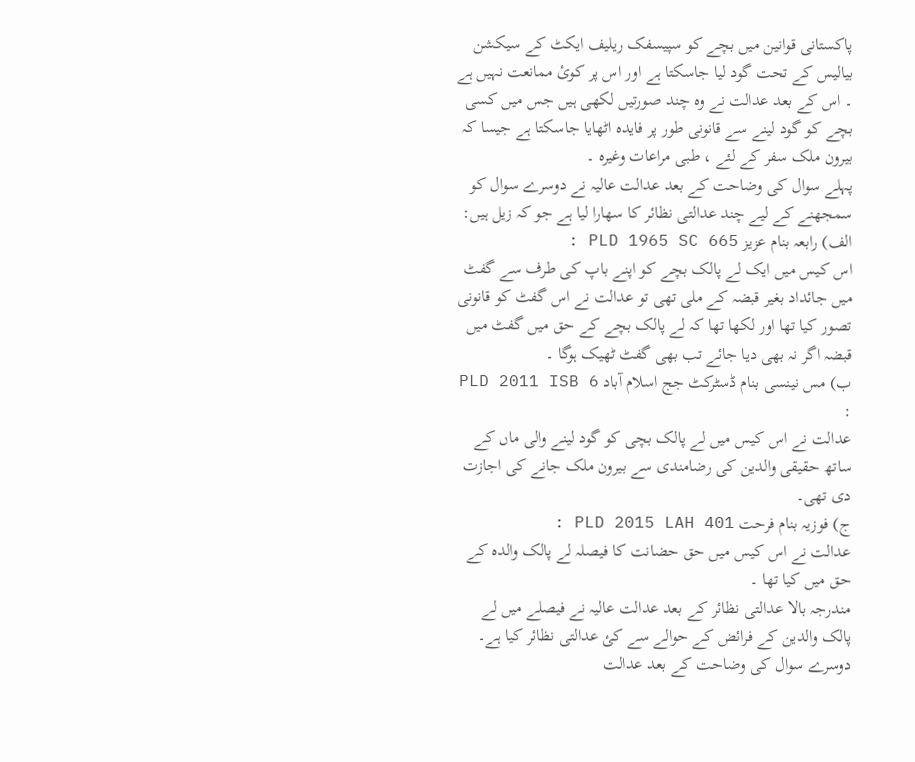پاکستانی قوانین میں بچے کو سپیسفک ریلیف ایکٹ کے سیکشن بیالیس کے تحت گود لیا جاسکتا ہے اور اس پر کوئ ممانعت نہیں ہے ۔ اس کے بعد عدالت نے وہ چند صورتیں لکھی ہیں جس میں کسی بچے کو گود لینے سے قانونی طور پر فایدہ اٹھایا جاسکتا ہے جیسا کہ بیرون ملک سفر کے لئے ، طبی مراعات وغیرہ ۔
پہلے سوال کی وضاحت کے بعد عدالت عالیہ نے دوسرے سوال کو سمجھنے کے لیے چند عدالتی نظائر کا سھارا لیا ہے جو کہ زیل ہیں:
الف) رابعہ بنام عزیز PLD 1965 SC 665 :
اس کیس میں ایک لے پالک بچے کو اپنے باپ کی طرف سے گفٹ میں جائداد بغیر قبضہ کے ملی تھی تو عدالت نے اس گفٹ کو قانونی تصور کیا تھا اور لکھا تھا کہ لے پالک بچے کے حق میں گفٹ میں قبضہ اگر نہ بھی دیا جائے تب بھی گفٹ ٹھیک ہوگا ۔
ب) مس نینسی بنام ڈسٹرکٹ جج اسلام آباد PLD 2011 ISB 6 :
عدالت نے اس کیس میں لے پالک بچی کو گود لینے والی ماں کے ساتھ حقیقی والدین کی رضامندی سے بیرون ملک جانے کی اجازت دی تھی۔
ج) فوزیہ بنام فرحت PLD 2015 LAH 401 :
عدالت نے اس کیس میں حق حضانت کا فیصلہ لے پالک والدہ کے حق میں کیا تھا ۔
مندرجہ بالا عدالتی نظائر کے بعد عدالت عالیہ نے فیصلے میں لے پالک والدین کے فرائض کے حوالے سے کئ عدالتی نظائر کیا ہے۔
دوسرے سوال کی وضاحت کے بعد عدالت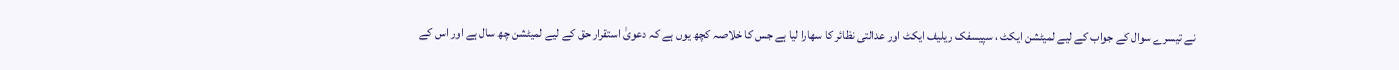نے تیسرے سوال کے جواب کے لیے لمیٹشن ایکٹ ، سپیسفک ریلیف ایکٹ اور عدالتی نظائر کا سھارا لیا ہے جس کا خلاصہ کچھ یوں ہے کہ دعویٰ استقرار حق کے لیے لمیٹشن چھ سال ہے اور اس کے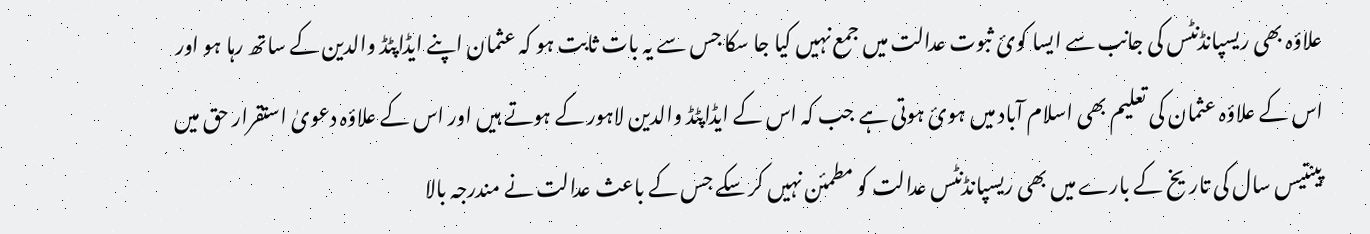علاؤہ بھی ریسپانڈنٹس کی جانب سے ایسا کوئ ثبوت عدالت میں جمع نہیں کیا جا سکا جس سے یہ بات ثابت ہو کہ عثمان اپنے ایڈاپٹڈ والدین کے ساتھ رہا ہو اور اس کے علاؤہ عثمان کی تعلیم بھی اسلام آباد میں ہوئ ہوتی ہے جب کہ اس کے ایڈاپٹڈ والدین لاہور کے ہوتے ہیں اور اس کے علاؤہ دعویٰ استقرار حق میں پینتیس سال کی تاریخ کے بارے میں بھی ریسپانڈنٹس عدالت کو مطمئن نہیں کر سکے جس کے باعث عدالت نے مندرجہ بالا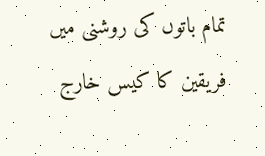تمام باتوں کی روشنی میں فریقین کا کیس خارج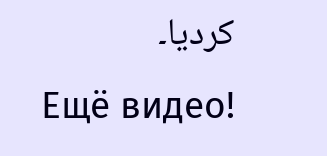کردیا۔
Ещё видео!